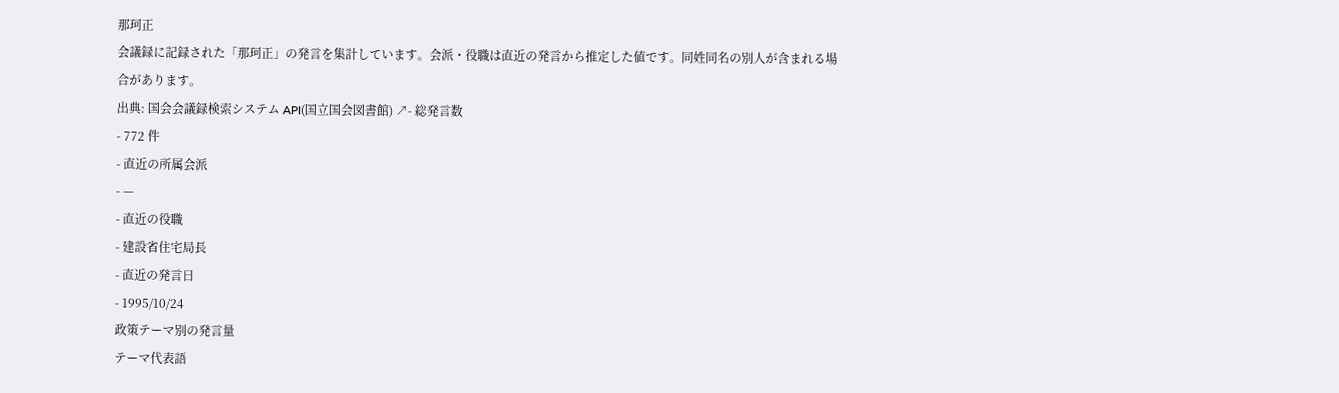那珂正
会議録に記録された「那珂正」の発言を集計しています。会派・役職は直近の発言から推定した値です。同姓同名の別人が含まれる場合があります。
出典: 国会会議録検索システム API(国立国会図書館) ↗- 総発言数
- 772 件
- 直近の所属会派
- —
- 直近の役職
- 建設省住宅局長
- 直近の発言日
- 1995/10/24
政策テーマ別の発言量
テーマ代表語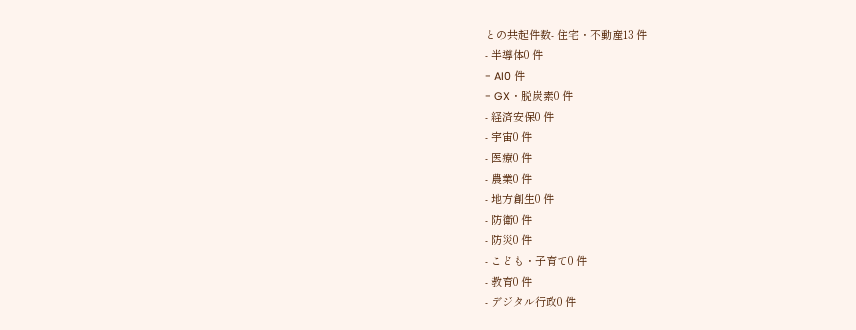との共起件数- 住宅・不動産13 件
- 半導体0 件
- AI0 件
- GX・脱炭素0 件
- 経済安保0 件
- 宇宙0 件
- 医療0 件
- 農業0 件
- 地方創生0 件
- 防衛0 件
- 防災0 件
- こども・子育て0 件
- 教育0 件
- デジタル行政0 件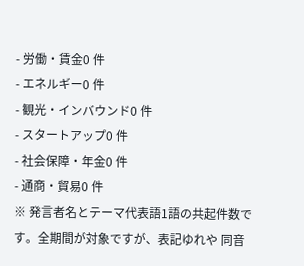- 労働・賃金0 件
- エネルギー0 件
- 観光・インバウンド0 件
- スタートアップ0 件
- 社会保障・年金0 件
- 通商・貿易0 件
※ 発言者名とテーマ代表語1語の共起件数です。全期間が対象ですが、表記ゆれや 同音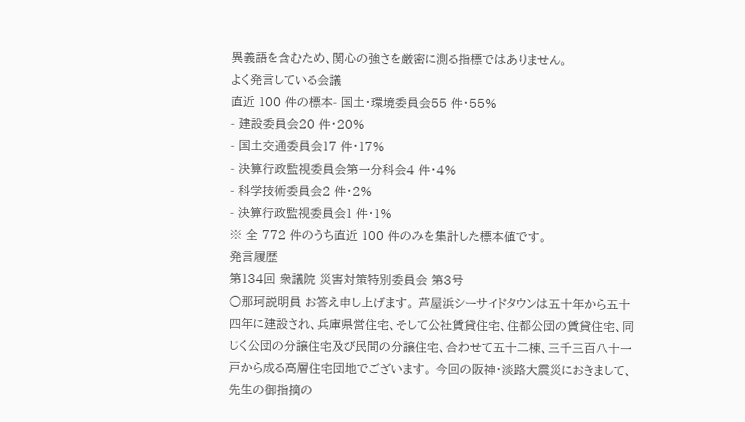異義語を含むため、関心の強さを厳密に測る指標ではありません。
よく発言している会議
直近 100 件の標本- 国土・環境委員会55 件・55%
- 建設委員会20 件・20%
- 国土交通委員会17 件・17%
- 決算行政監視委員会第一分科会4 件・4%
- 科学技術委員会2 件・2%
- 決算行政監視委員会1 件・1%
※ 全 772 件のうち直近 100 件のみを集計した標本値です。
発言履歴
第134回 衆議院 災害対策特別委員会 第3号
○那珂説明員 お答え申し上げます。 芦屋浜シーサイドタウンは五十年から五十四年に建設され、兵庫県営住宅、そして公社賃貸住宅、住都公団の賃貸住宅、同じく公団の分譲住宅及び民間の分譲住宅、合わせて五十二棟、三千三百八十一戸から成る高層住宅団地でございます。 今回の阪神・淡路大震災におきまして、先生の御指摘の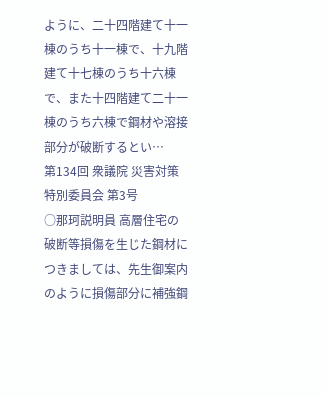ように、二十四階建て十一棟のうち十一棟で、十九階建て十七棟のうち十六棟で、また十四階建て二十一棟のうち六棟で鋼材や溶接部分が破断するとい…
第134回 衆議院 災害対策特別委員会 第3号
○那珂説明員 高層住宅の破断等損傷を生じた鋼材につきましては、先生御案内のように損傷部分に補強鋼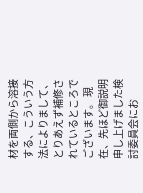材を両側から溶接する、こういう方法によりまして、とりあえず補修されているところでございます。 現在、先ほど御説明申し上げました検討委員会にお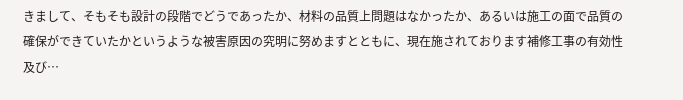きまして、そもそも設計の段階でどうであったか、材料の品質上問題はなかったか、あるいは施工の面で品質の確保ができていたかというような被害原因の究明に努めますとともに、現在施されております補修工事の有効性及び…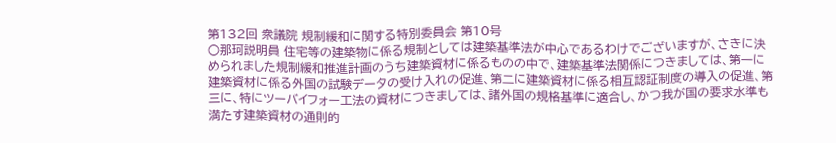第132回 衆議院 規制緩和に関する特別委員会 第10号
○那珂説明員 住宅等の建築物に係る規制としては建築基準法が中心であるわけでございますが、さきに決められました規制緩和推進計画のうち建築資材に係るものの中で、建築基準法関係につきましては、第一に建築資材に係る外国の試験データの受け入れの促進、第二に建築資材に係る相互認証制度の導入の促進、第三に、特にツーバイフォー工法の資材につきましては、諸外国の規格基準に適合し、かつ我が国の要求水準も満たす建築資材の通則的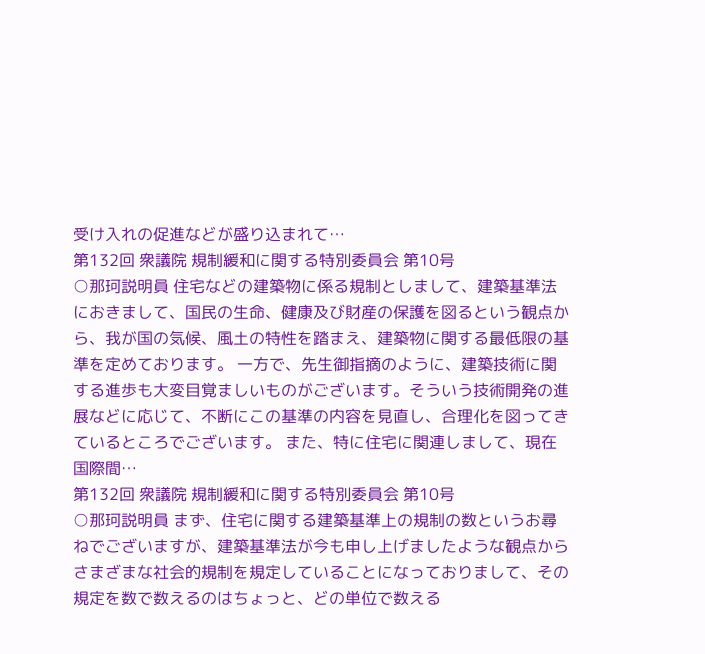受け入れの促進などが盛り込まれて…
第132回 衆議院 規制緩和に関する特別委員会 第10号
○那珂説明員 住宅などの建築物に係る規制としまして、建築基準法におきまして、国民の生命、健康及び財産の保護を図るという観点から、我が国の気候、風土の特性を踏まえ、建築物に関する最低限の基準を定めております。 一方で、先生御指摘のように、建築技術に関する進歩も大変目覚ましいものがございます。そういう技術開発の進展などに応じて、不断にこの基準の内容を見直し、合理化を図ってきているところでございます。 また、特に住宅に関連しまして、現在国際間…
第132回 衆議院 規制緩和に関する特別委員会 第10号
○那珂説明員 まず、住宅に関する建築基準上の規制の数というお尋ねでございますが、建築基準法が今も申し上げましたような観点からさまざまな社会的規制を規定していることになっておりまして、その規定を数で数えるのはちょっと、どの単位で数える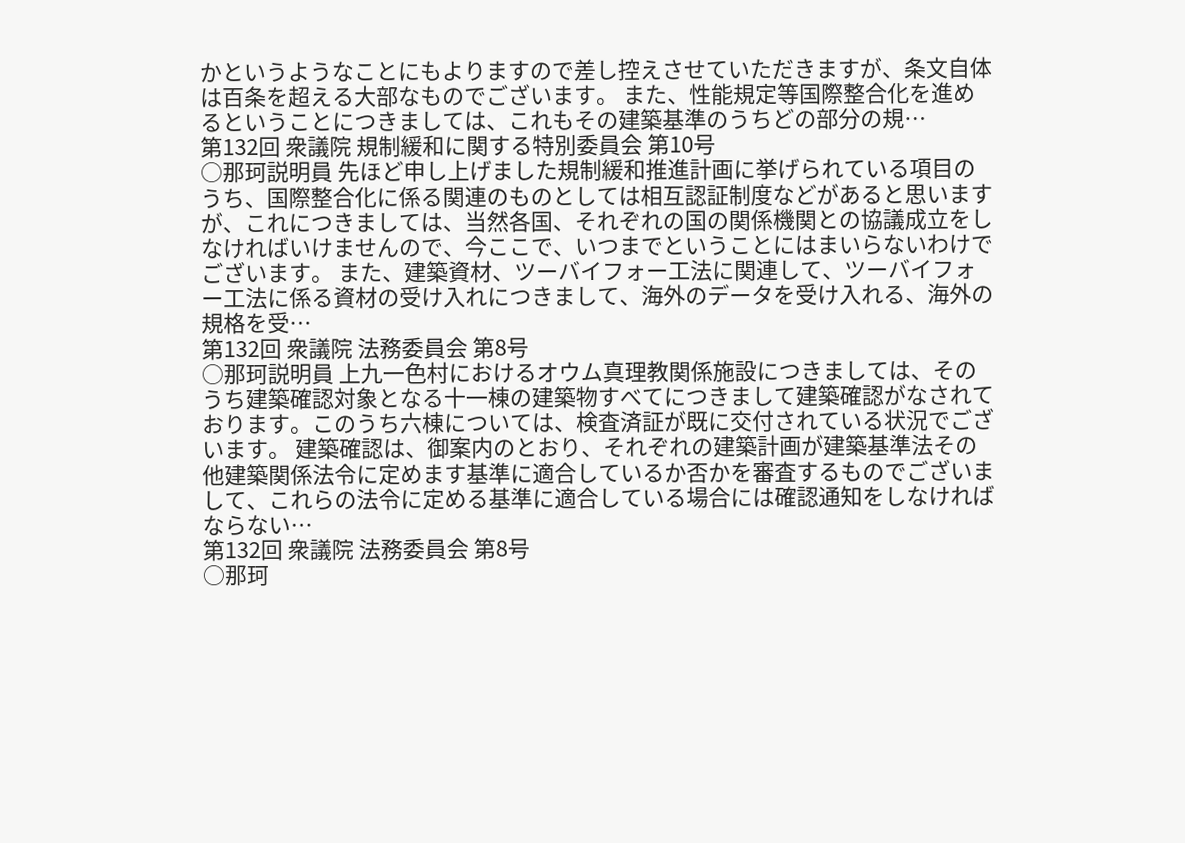かというようなことにもよりますので差し控えさせていただきますが、条文自体は百条を超える大部なものでございます。 また、性能規定等国際整合化を進めるということにつきましては、これもその建築基準のうちどの部分の規…
第132回 衆議院 規制緩和に関する特別委員会 第10号
○那珂説明員 先ほど申し上げました規制緩和推進計画に挙げられている項目のうち、国際整合化に係る関連のものとしては相互認証制度などがあると思いますが、これにつきましては、当然各国、それぞれの国の関係機関との協議成立をしなければいけませんので、今ここで、いつまでということにはまいらないわけでございます。 また、建築資材、ツーバイフォー工法に関連して、ツーバイフォー工法に係る資材の受け入れにつきまして、海外のデータを受け入れる、海外の規格を受…
第132回 衆議院 法務委員会 第8号
○那珂説明員 上九一色村におけるオウム真理教関係施設につきましては、そのうち建築確認対象となる十一棟の建築物すべてにつきまして建築確認がなされております。このうち六棟については、検査済証が既に交付されている状況でございます。 建築確認は、御案内のとおり、それぞれの建築計画が建築基準法その他建築関係法令に定めます基準に適合しているか否かを審査するものでございまして、これらの法令に定める基準に適合している場合には確認通知をしなければならない…
第132回 衆議院 法務委員会 第8号
○那珂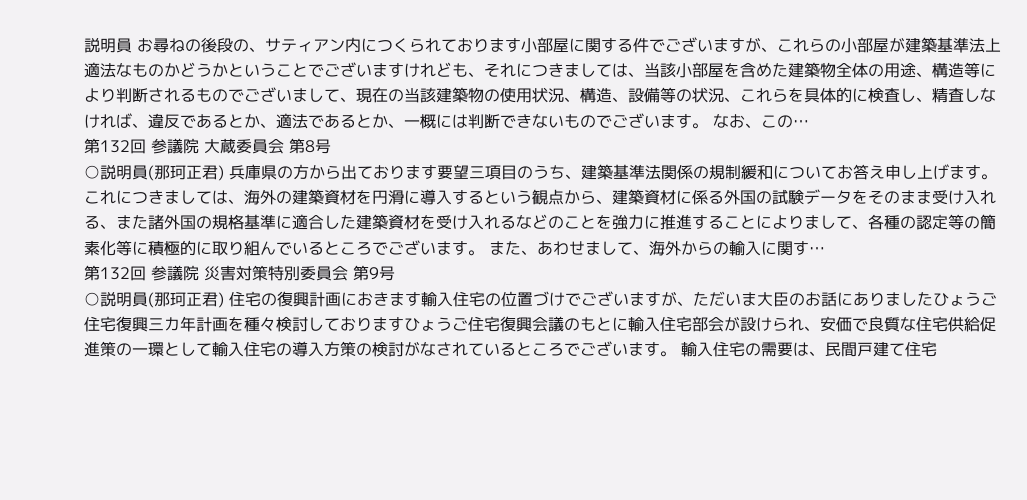説明員 お尋ねの後段の、サティアン内につくられております小部屋に関する件でございますが、これらの小部屋が建築基準法上適法なものかどうかということでございますけれども、それにつきましては、当該小部屋を含めた建築物全体の用途、構造等により判断されるものでございまして、現在の当該建築物の使用状況、構造、設備等の状況、これらを具体的に検査し、精査しなければ、違反であるとか、適法であるとか、一概には判断できないものでございます。 なお、この…
第132回 参議院 大蔵委員会 第8号
○説明員(那珂正君) 兵庫県の方から出ております要望三項目のうち、建築基準法関係の規制緩和についてお答え申し上げます。 これにつきましては、海外の建築資材を円滑に導入するという観点から、建築資材に係る外国の試験データをそのまま受け入れる、また諸外国の規格基準に適合した建築資材を受け入れるなどのことを強力に推進することによりまして、各種の認定等の簡素化等に積極的に取り組んでいるところでございます。 また、あわせまして、海外からの輸入に関す…
第132回 参議院 災害対策特別委員会 第9号
○説明員(那珂正君) 住宅の復興計画におきます輸入住宅の位置づけでございますが、ただいま大臣のお話にありましたひょうご住宅復興三カ年計画を種々検討しておりますひょうご住宅復興会議のもとに輸入住宅部会が設けられ、安価で良質な住宅供給促進策の一環として輸入住宅の導入方策の検討がなされているところでございます。 輸入住宅の需要は、民間戸建て住宅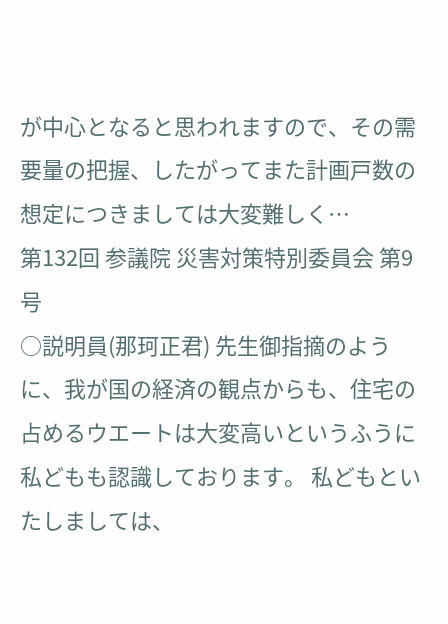が中心となると思われますので、その需要量の把握、したがってまた計画戸数の想定につきましては大変難しく…
第132回 参議院 災害対策特別委員会 第9号
○説明員(那珂正君) 先生御指摘のように、我が国の経済の観点からも、住宅の占めるウエートは大変高いというふうに私どもも認識しております。 私どもといたしましては、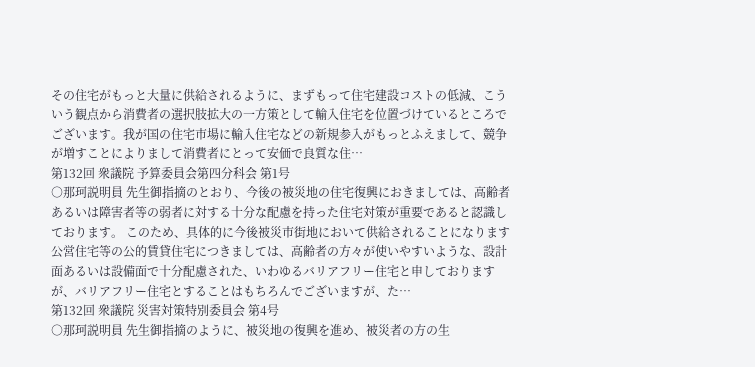その住宅がもっと大量に供給されるように、まずもって住宅建設コストの低減、こういう観点から消費者の選択肢拡大の一方策として輸入住宅を位置づけているところでございます。我が国の住宅市場に輸入住宅などの新規参入がもっとふえまして、競争が増すことによりまして消費者にとって安価で良質な住…
第132回 衆議院 予算委員会第四分科会 第1号
○那珂説明員 先生御指摘のとおり、今後の被災地の住宅復興におきましては、高齢者あるいは障害者等の弱者に対する十分な配慮を持った住宅対策が重要であると認識しております。 このため、具体的に今後被災市街地において供給されることになります公営住宅等の公的賃貸住宅につきましては、高齢者の方々が使いやすいような、設計面あるいは設備面で十分配慮された、いわゆるバリアフリー住宅と申しておりますが、バリアフリー住宅とすることはもちろんでございますが、た…
第132回 衆議院 災害対策特別委員会 第4号
○那珂説明員 先生御指摘のように、被災地の復興を進め、被災者の方の生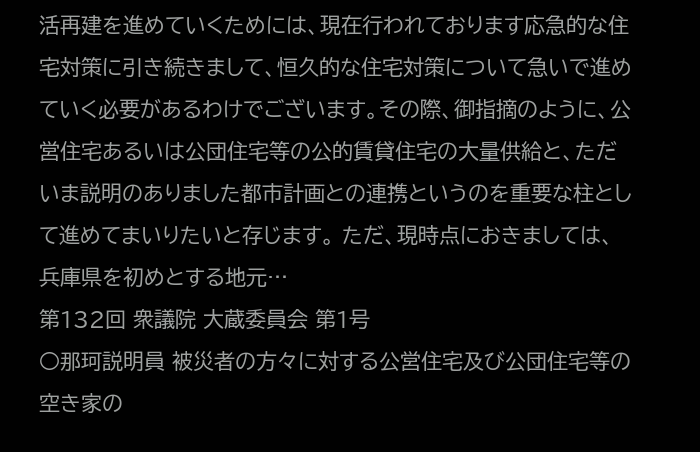活再建を進めていくためには、現在行われております応急的な住宅対策に引き続きまして、恒久的な住宅対策について急いで進めていく必要があるわけでございます。その際、御指摘のように、公営住宅あるいは公団住宅等の公的賃貸住宅の大量供給と、ただいま説明のありました都市計画との連携というのを重要な柱として進めてまいりたいと存じます。 ただ、現時点におきましては、兵庫県を初めとする地元…
第132回 衆議院 大蔵委員会 第1号
○那珂説明員 被災者の方々に対する公営住宅及び公団住宅等の空き家の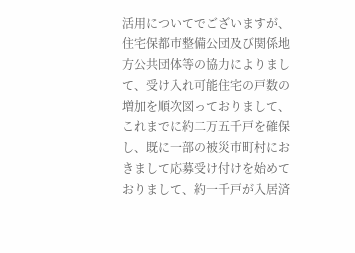活用についてでございますが、住宅保都市整備公団及び関係地方公共団体等の協力によりまして、受け入れ可能住宅の戸数の増加を順次図っておりまして、これまでに約二万五千戸を確保し、既に一部の被災市町村におきまして応募受け付けを始めておりまして、約一千戸が入居済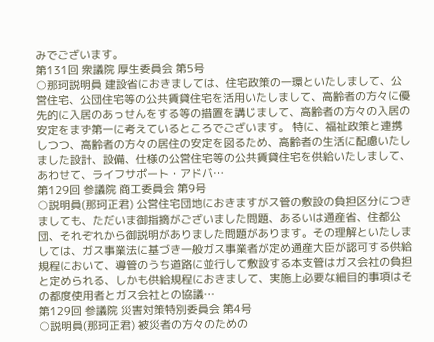みでございます。
第131回 衆議院 厚生委員会 第5号
○那珂説明員 建設省におきましては、住宅政策の一環といたしまして、公営住宅、公団住宅等の公共賃貸住宅を活用いたしまして、高齢者の方々に優先的に入居のあっせんをする等の措置を講じまして、高齢者の方々の入居の安定をまず第一に考えているところでございます。 特に、福祉政策と連携しつつ、高齢者の方々の居住の安定を図るため、高齢者の生活に配慮いたしました設計、設備、仕様の公営住宅等の公共賃貸住宅を供給いたしまして、あわせて、ライフサポート・アドバ…
第129回 参議院 商工委員会 第9号
○説明員(那珂正君) 公営住宅団地におきますがス管の敷設の負担区分につきましても、ただいま御指摘がございました問題、あるいは通産省、住都公団、それぞれから御説明がありました問題があります。その理解といたしましては、ガス事業法に基づき一般ガス事業者が定め通産大臣が認可する供給規程において、導管のうち道路に並行して敷設する本支管はガス会社の負担と定められる、しかも供給規程におきまして、実施上必要な細目的事項はその都度使用者とガス会社との協議…
第129回 参議院 災害対策特別委員会 第4号
○説明員(那珂正君) 被災者の方々のための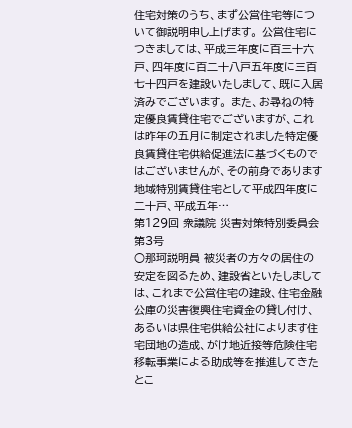住宅対策のうち、まず公営住宅等について御説明申し上げます。 公営住宅につきましては、平成三年度に百三十六戸、四年度に百二十八戸五年度に三百七十四戸を建設いたしまして、既に入居済みでございます。 また、お尋ねの特定優良賃貸住宅でございますが、これは昨年の五月に制定されました特定優良賃貸住宅供給促進法に基づくものではございませんが、その前身であります地域特別賃貸住宅として平成四年度に二十戸、平成五年…
第129回 衆議院 災害対策特別委員会 第3号
○那珂説明員 被災者の方々の居住の安定を図るため、建設省といたしましては、これまで公営住宅の建設、住宅金融公庫の災害復興住宅資金の貸し付け、あるいは県住宅供給公社によります住宅団地の造成、がけ地近接等危険住宅移転事業による助成等を推進してきたとこ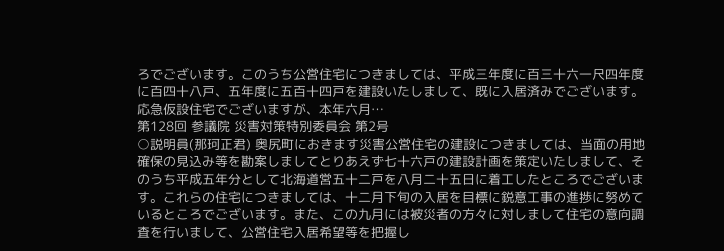ろでございます。このうち公営住宅につきましては、平成三年度に百三十六一尺四年度に百四十八戸、五年度に五百十四戸を建設いたしまして、既に入居済みでございます。 応急仮設住宅でございますが、本年六月…
第128回 参議院 災害対策特別委員会 第2号
○説明員(那珂正君) 奥尻町におきます災害公営住宅の建設につきましては、当面の用地確保の見込み等を勘案しましてとりあえず七十六戸の建設計画を策定いたしまして、そのうち平成五年分として北海道営五十二戸を八月二十五日に着工したところでございます。これらの住宅につきましては、十二月下旬の入居を目標に鋭意工事の進捗に努めているところでございます。また、この九月には被災者の方々に対しまして住宅の意向調査を行いまして、公営住宅入居希望等を把握し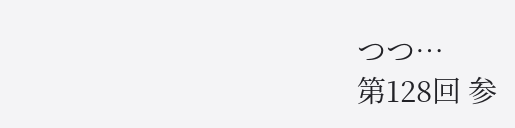つつ…
第128回 参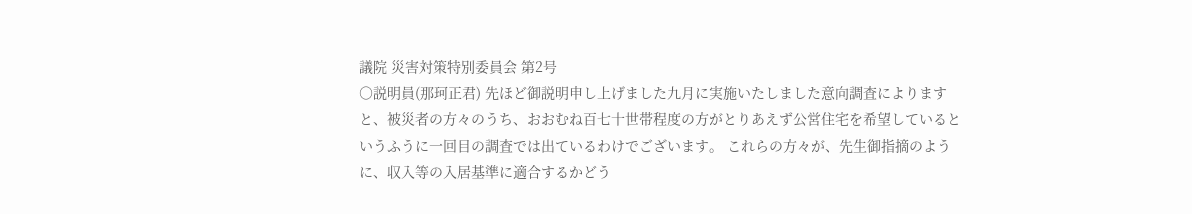議院 災害対策特別委員会 第2号
○説明員(那珂正君) 先ほど御説明申し上げました九月に実施いたしました意向調査によりますと、被災者の方々のうち、おおむね百七十世帯程度の方がとりあえず公営住宅を希望しているというふうに一回目の調査では出ているわけでございます。 これらの方々が、先生御指摘のように、収入等の入居基準に適合するかどう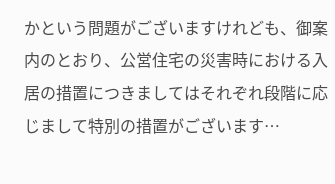かという問題がございますけれども、御案内のとおり、公営住宅の災害時における入居の措置につきましてはそれぞれ段階に応じまして特別の措置がございます…